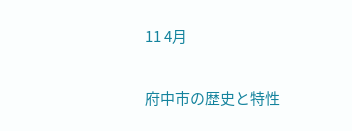11 4月

府中市の歴史と特性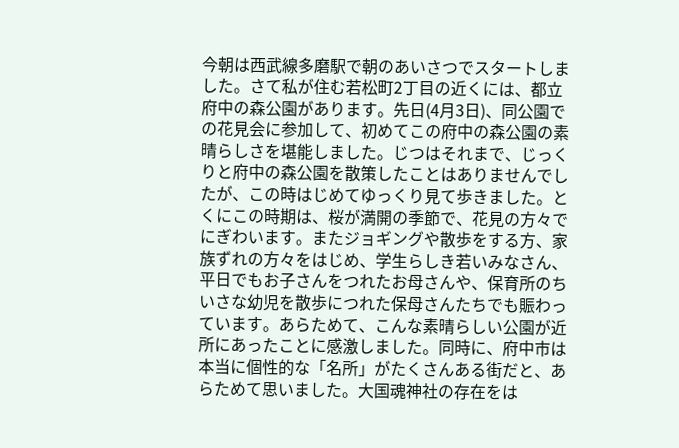今朝は西武線多磨駅で朝のあいさつでスタートしました。さて私が住む若松町2丁目の近くには、都立府中の森公園があります。先日(4月3日)、同公園での花見会に参加して、初めてこの府中の森公園の素晴らしさを堪能しました。じつはそれまで、じっくりと府中の森公園を散策したことはありませんでしたが、この時はじめてゆっくり見て歩きました。とくにこの時期は、桜が満開の季節で、花見の方々でにぎわいます。またジョギングや散歩をする方、家族ずれの方々をはじめ、学生らしき若いみなさん、平日でもお子さんをつれたお母さんや、保育所のちいさな幼児を散歩につれた保母さんたちでも賑わっています。あらためて、こんな素晴らしい公園が近所にあったことに感激しました。同時に、府中市は本当に個性的な「名所」がたくさんある街だと、あらためて思いました。大国魂神社の存在をは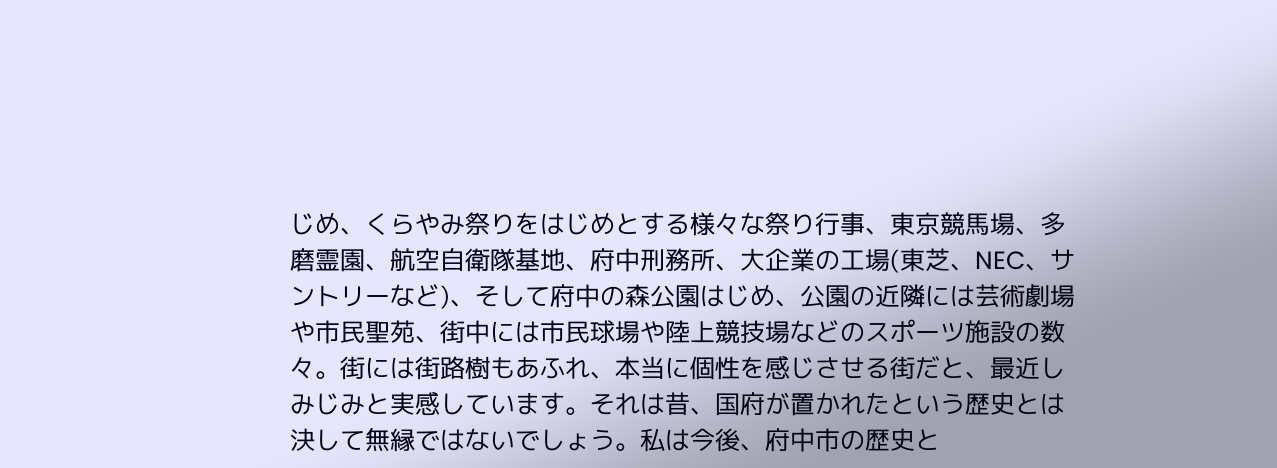じめ、くらやみ祭りをはじめとする様々な祭り行事、東京競馬場、多磨霊園、航空自衛隊基地、府中刑務所、大企業の工場(東芝、NEC、サントリーなど)、そして府中の森公園はじめ、公園の近隣には芸術劇場や市民聖苑、街中には市民球場や陸上競技場などのスポーツ施設の数々。街には街路樹もあふれ、本当に個性を感じさせる街だと、最近しみじみと実感しています。それは昔、国府が置かれたという歴史とは決して無縁ではないでしょう。私は今後、府中市の歴史と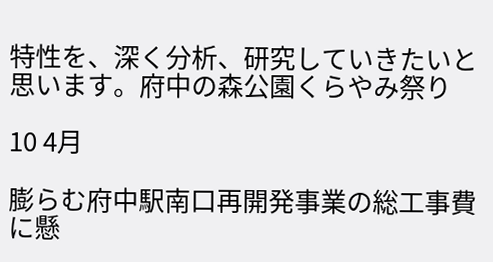特性を、深く分析、研究していきたいと思います。府中の森公園くらやみ祭り

10 4月

膨らむ府中駅南口再開発事業の総工事費に懸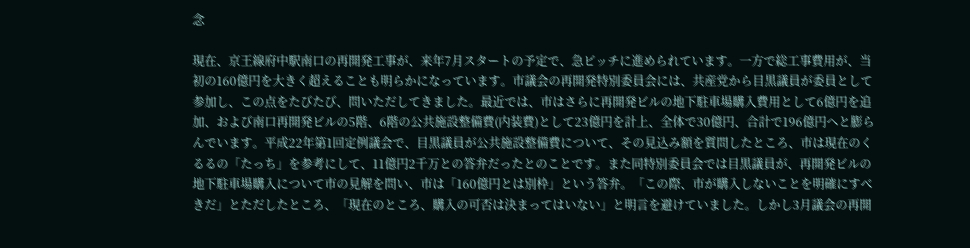念

現在、京王線府中駅南口の再開発工事が、来年7月スタートの予定で、急ピッチに進められています。一方で総工事費用が、当初の160億円を大きく超えることも明らかになっています。市議会の再開発特別委員会には、共産党から目黒議員が委員として参加し、この点をたびたび、問いただしてきました。最近では、市はさらに再開発ビルの地下駐車場購入費用として6億円を追加、および南口再開発ビルの5階、6階の公共施設整備費(内装費)として23億円を計上、全体で30億円、合計で196億円へと膨らんでいます。平成22年第1回定例議会で、目黒議員が公共施設整備費について、その見込み額を質問したところ、市は現在のくるるの「たっち」を参考にして、11億円2千万との答弁だったとのことです。また同特別委員会では目黒議員が、再開発ビルの地下駐車場購入について市の見解を問い、市は「160億円とは別枠」という答弁。「この際、市が購入しないことを明確にすべきだ」とただしたところ、「現在のところ、購入の可否は決まってはいない」と明言を避けていました。しかし3月議会の再開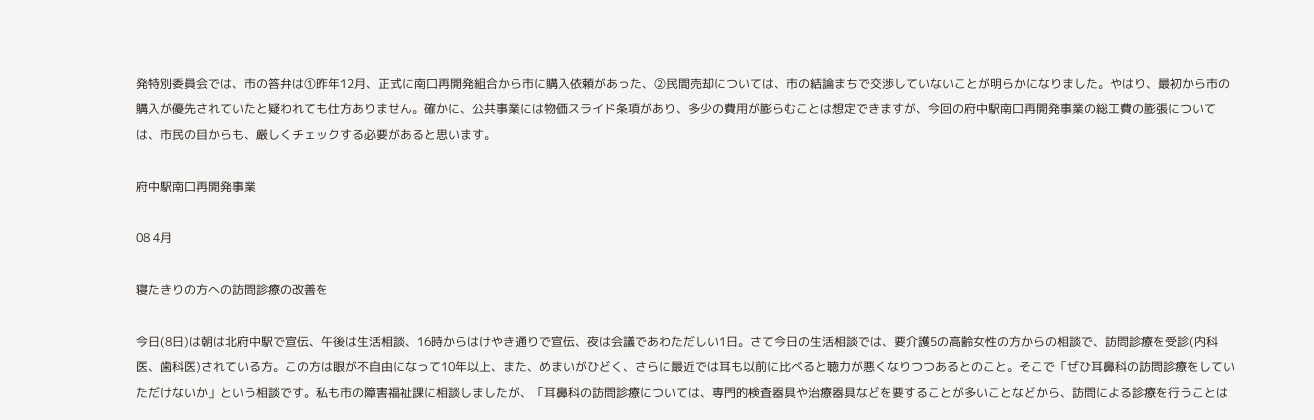発特別委員会では、市の答弁は①昨年12月、正式に南口再開発組合から市に購入依頼があった、②民間売却については、市の結論まちで交渉していないことが明らかになりました。やはり、最初から市の購入が優先されていたと疑われても仕方ありません。確かに、公共事業には物価スライド条項があり、多少の費用が膨らむことは想定できますが、今回の府中駅南口再開発事業の総工費の膨張については、市民の目からも、厳しくチェックする必要があると思います。

府中駅南口再開発事業

08 4月

寝たきりの方への訪問診療の改善を

今日(8日)は朝は北府中駅で宣伝、午後は生活相談、16時からはけやき通りで宣伝、夜は会議であわただしい1日。さて今日の生活相談では、要介護5の高齢女性の方からの相談で、訪問診療を受診(内科医、歯科医)されている方。この方は眼が不自由になって10年以上、また、めまいがひどく、さらに最近では耳も以前に比べると聴力が悪くなりつつあるとのこと。そこで「ぜひ耳鼻科の訪問診療をしていただけないか」という相談です。私も市の障害福祉課に相談しましたが、「耳鼻科の訪問診療については、専門的検査器具や治療器具などを要することが多いことなどから、訪問による診療を行うことは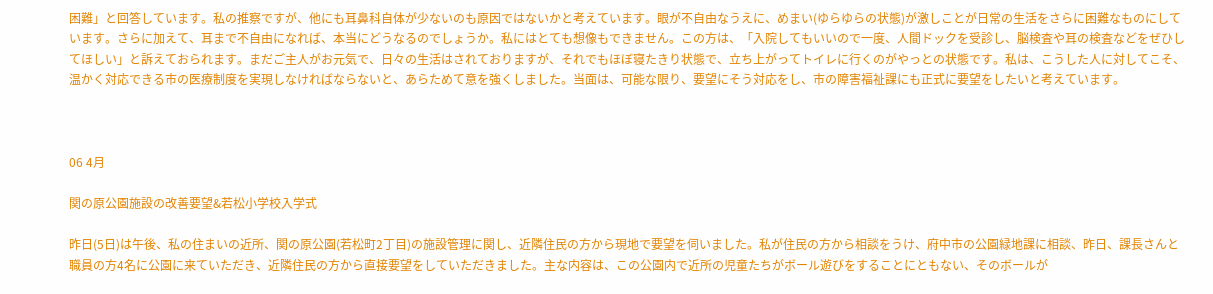困難」と回答しています。私の推察ですが、他にも耳鼻科自体が少ないのも原因ではないかと考えています。眼が不自由なうえに、めまい(ゆらゆらの状態)が激しことが日常の生活をさらに困難なものにしています。さらに加えて、耳まで不自由になれば、本当にどうなるのでしょうか。私にはとても想像もできません。この方は、「入院してもいいので一度、人間ドックを受診し、脳検査や耳の検査などをぜひしてほしい」と訴えておられます。まだご主人がお元気で、日々の生活はされておりますが、それでもほぼ寝たきり状態で、立ち上がってトイレに行くのがやっとの状態です。私は、こうした人に対してこそ、温かく対応できる市の医療制度を実現しなければならないと、あらためて意を強くしました。当面は、可能な限り、要望にそう対応をし、市の障害福祉課にも正式に要望をしたいと考えています。



06 4月

関の原公園施設の改善要望&若松小学校入学式

昨日(5日)は午後、私の住まいの近所、関の原公園(若松町2丁目)の施設管理に関し、近隣住民の方から現地で要望を伺いました。私が住民の方から相談をうけ、府中市の公園緑地課に相談、昨日、課長さんと職員の方4名に公園に来ていただき、近隣住民の方から直接要望をしていただきました。主な内容は、この公園内で近所の児童たちがボール遊びをすることにともない、そのボールが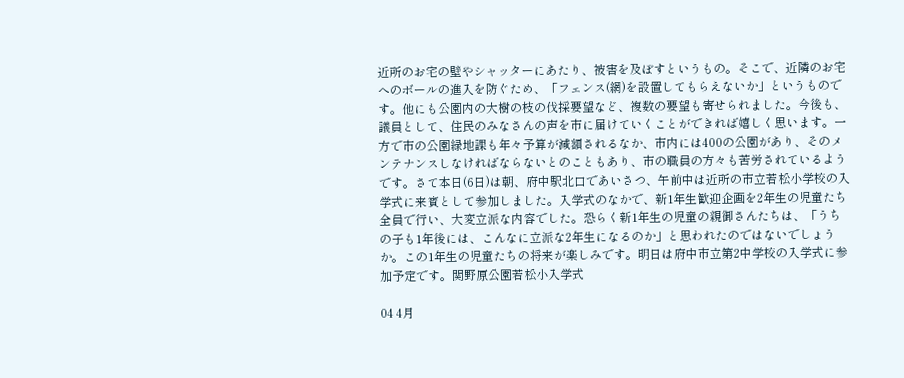近所のお宅の壁やシャッターにあたり、被害を及ぼすというもの。そこで、近隣のお宅へのボールの進入を防ぐため、「フェンス(網)を設置してもらえないか」というものです。他にも公園内の大樹の枝の伐採要望など、複数の要望も寄せられました。今後も、議員として、住民のみなさんの声を市に届けていくことができれば嬉しく思います。一方で市の公園緑地課も年々予算が減額されるなか、市内には400の公園があり、そのメンテナンスしなければならないとのこともあり、市の職員の方々も苦労されているようです。さて本日(6日)は朝、府中駅北口であいさつ、午前中は近所の市立若松小学校の入学式に来賓として参加しました。入学式のなかで、新1年生歓迎企画を2年生の児童たち全員で行い、大変立派な内容でした。恐らく新1年生の児童の親御さんたちは、「うちの子も1年後には、こんなに立派な2年生になるのか」と思われたのではないでしょうか。この1年生の児童たちの将来が楽しみです。明日は府中市立第2中学校の入学式に参加予定です。関野原公園若松小入学式

04 4月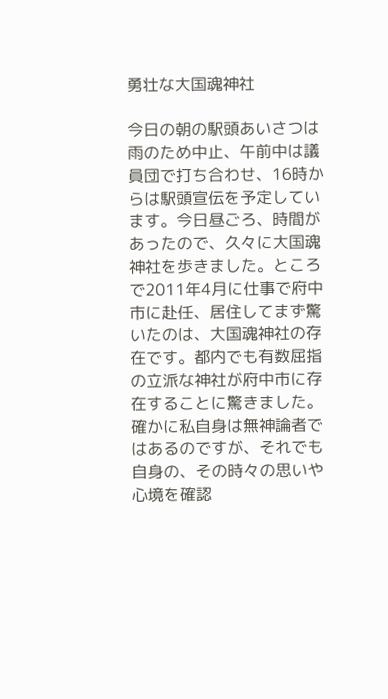勇壮な大国魂神社

今日の朝の駅頭あいさつは雨のため中止、午前中は議員団で打ち合わせ、16時からは駅頭宣伝を予定しています。今日昼ごろ、時間があったので、久々に大国魂神社を歩きました。ところで2011年4月に仕事で府中市に赴任、居住してまず驚いたのは、大国魂神社の存在です。都内でも有数屈指の立派な神社が府中市に存在することに驚きました。確かに私自身は無神論者ではあるのですが、それでも自身の、その時々の思いや心境を確認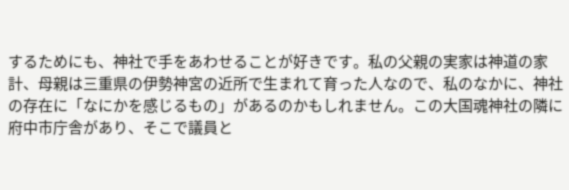するためにも、神社で手をあわせることが好きです。私の父親の実家は神道の家計、母親は三重県の伊勢神宮の近所で生まれて育った人なので、私のなかに、神社の存在に「なにかを感じるもの」があるのかもしれません。この大国魂神社の隣に府中市庁舎があり、そこで議員と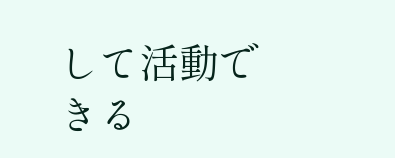して活動できる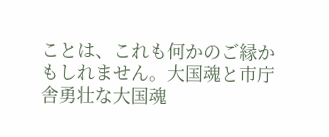ことは、これも何かのご縁かもしれません。大国魂と市庁舎勇壮な大国魂